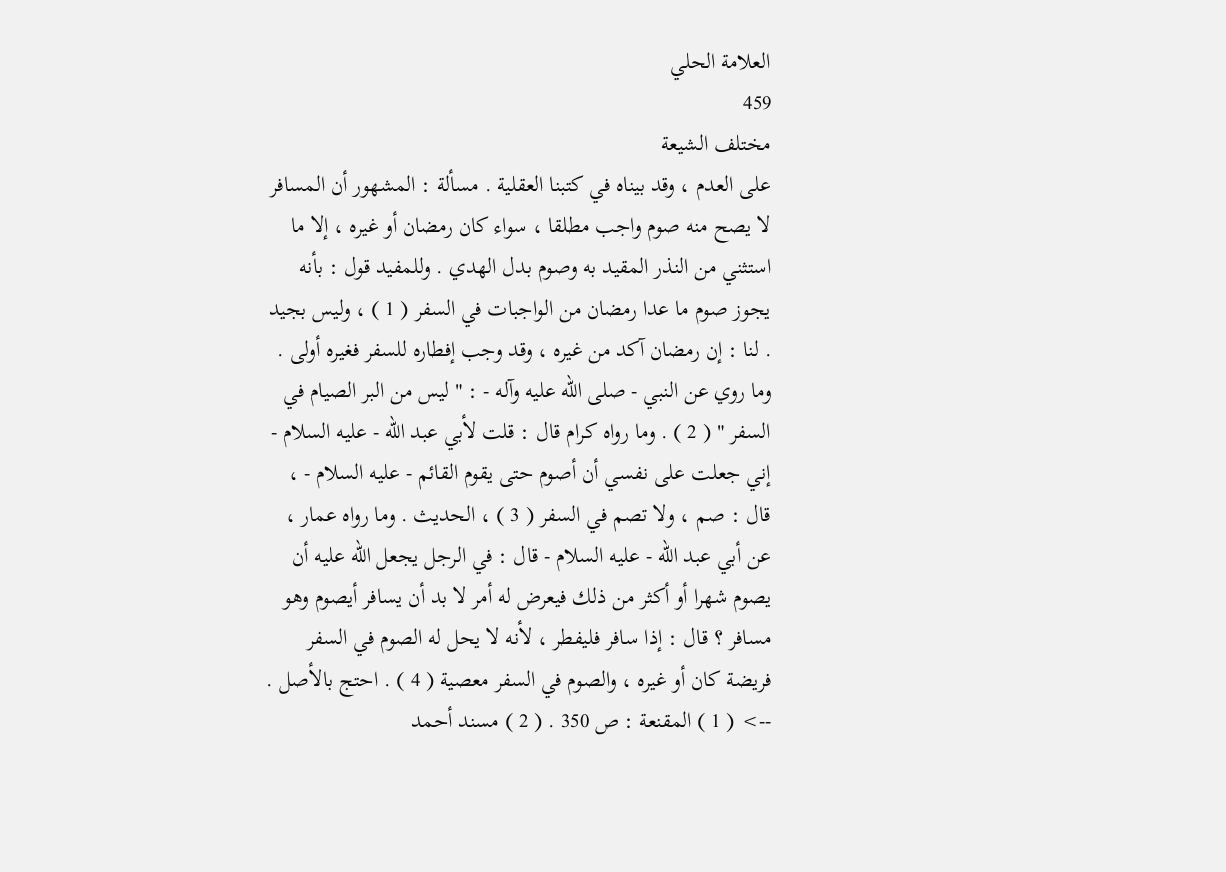العلامة الحلي
459
مختلف الشيعة
على العدم ، وقد بيناه في كتبنا العقلية . مسألة : المشهور أن المسافر لا يصح منه صوم واجب مطلقا ، سواء كان رمضان أو غيره ، إلا ما استثني من النذر المقيد به وصوم بدل الهدي . وللمفيد قول : بأنه يجوز صوم ما عدا رمضان من الواجبات في السفر ( 1 ) ، وليس بجيد . لنا : إن رمضان آكد من غيره ، وقد وجب إفطاره للسفر فغيره أولى . وما روي عن النبي - صلى الله عليه وآله - : " ليس من البر الصيام في السفر " ( 2 ) . وما رواه كرام قال : قلت لأبي عبد الله - عليه السلام - إني جعلت على نفسي أن أصوم حتى يقوم القائم - عليه السلام - ، قال : صم ، ولا تصم في السفر ( 3 ) ، الحديث . وما رواه عمار ، عن أبي عبد الله - عليه السلام - قال : في الرجل يجعل الله عليه أن يصوم شهرا أو أكثر من ذلك فيعرض له أمر لا بد أن يسافر أيصوم وهو مسافر ؟ قال : إذا سافر فليفطر ، لأنه لا يحل له الصوم في السفر فريضة كان أو غيره ، والصوم في السفر معصية ( 4 ) . احتج بالأصل .
--> ( 1 ) المقنعة : ص 350 . ( 2 ) مسند أحمد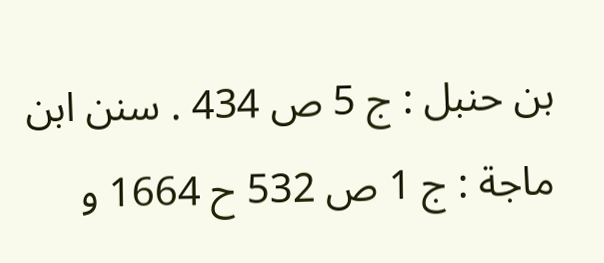بن حنبل : ج 5 ص 434 . سنن ابن ماجة : ج 1 ص 532 ح 1664 و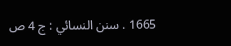1665 . سنن النسائي : ج 4 ص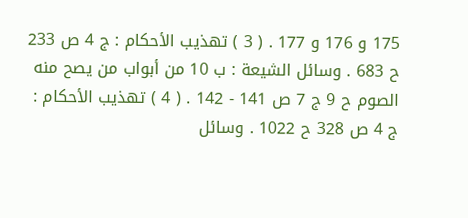175 و 176 و 177 . ( 3 ) تهذيب الأحكام : ج 4 ص 233 ح 683 . وسائل الشيعة : ب 10 من أبواب من يصح منه الصوم ح 9 ج 7 ص 141 - 142 . ( 4 ) تهذيب الأحكام : ج 4 ص 328 ح 1022 . وسائل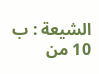الشيعة : ب 10 من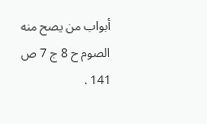أبواب من يصح منه الصوم ح 8 ج 7 ص 141 .